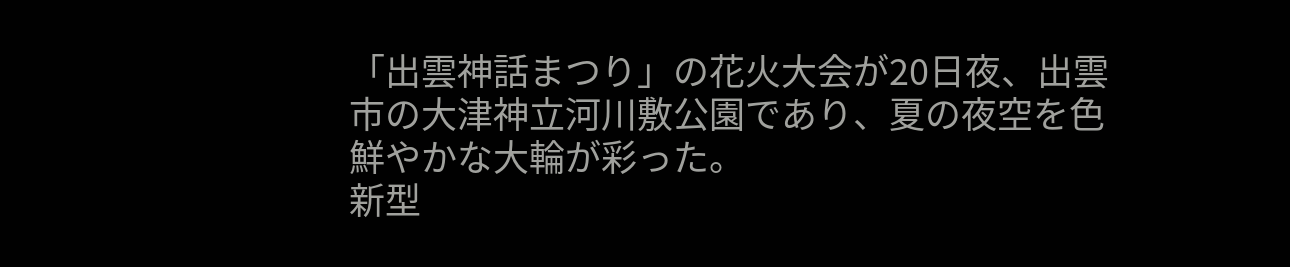「出雲神話まつり」の花火大会が20日夜、出雲市の大津神立河川敷公園であり、夏の夜空を色鮮やかな大輪が彩った。
新型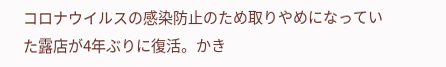コロナウイルスの感染防止のため取りやめになっていた露店が4年ぶりに復活。かき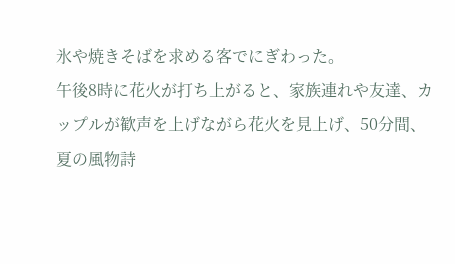氷や焼きそばを求める客でにぎわった。
午後8時に花火が打ち上がると、家族連れや友達、カップルが歓声を上げながら花火を見上げ、50分間、夏の風物詩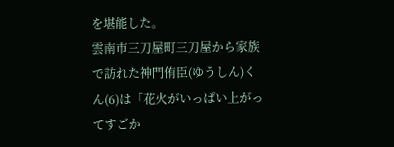を堪能した。
雲南市三刀屋町三刀屋から家族で訪れた神門侑臣(ゆうしん)くん(6)は「花火がいっぱい上がってすごか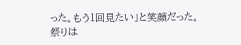った。もう1回見たい」と笑顔だった。
祭りは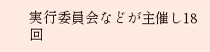実行委員会などが主催し18回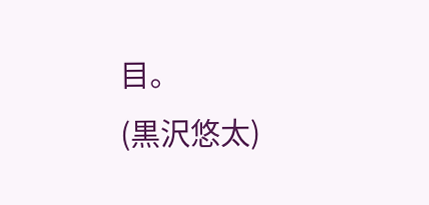目。
(黒沢悠太)